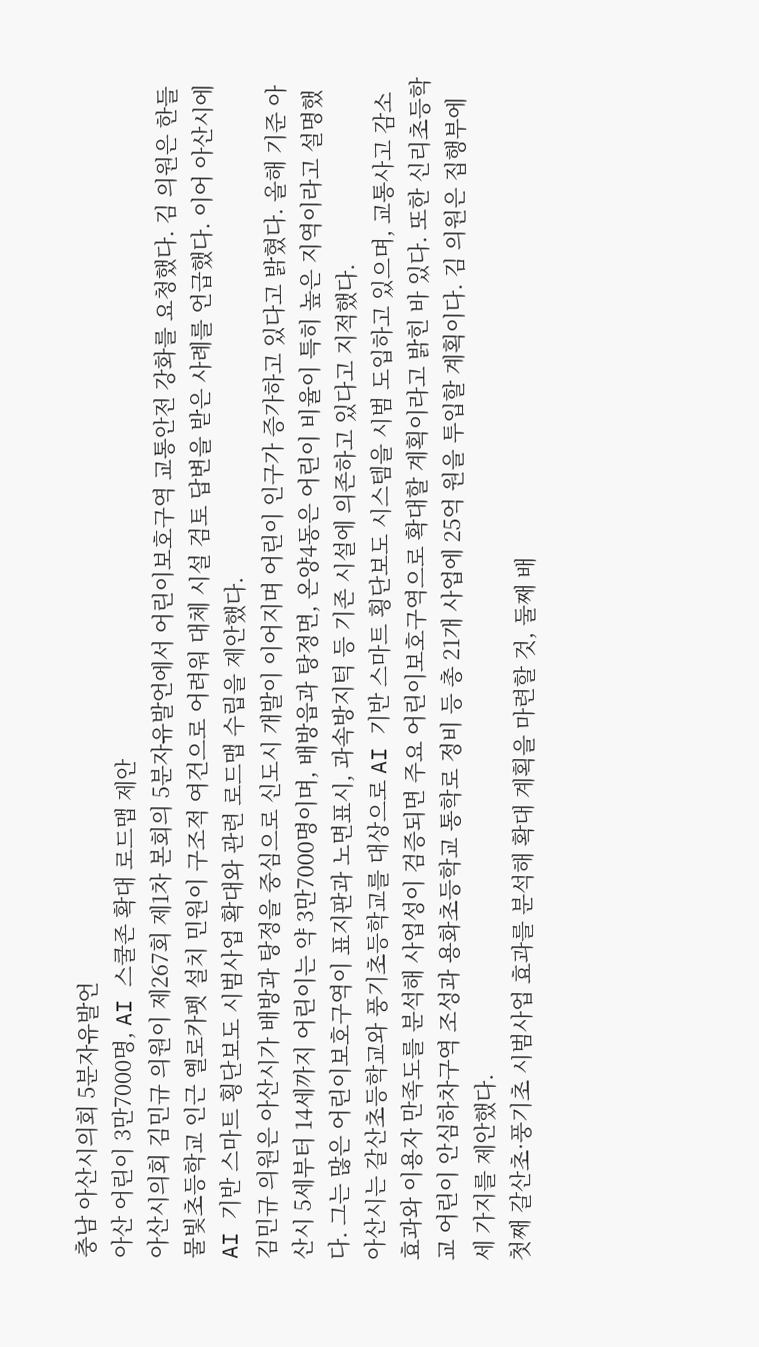충남 아산시의회 5분자유발언
아산 어린이 3만7000명, AI 스쿨존 확대 로드맵 제안
아산시의회 김민규 의원이 제267회 제1차 본회의 5분자유발언에서 어린이보호구역 교통안전 강화를 요청했다. 김 의원은 한들물빛초등학교 인근 옐로카펫 설치 민원이 구조적 여건으로 어려워 대체 시설 검토 답변을 받은 사례를 언급했다. 이어 아산시에 AI 기반 스마트 횡단보도 시범사업 확대와 관련 로드맵 수립을 제안했다.
김민규 의원은 아산시가 배방과 탕정을 중심으로 신도시 개발이 이어지며 어린이 인구가 증가하고 있다고 밝혔다. 올해 기준 아산시 5세부터 14세까지 어린이는 약 3만7000명이며, 배방읍과 탕정면, 온양4동은 어린이 비율이 특히 높은 지역이라고 설명했다. 그는 많은 어린이보호구역이 표지판과 노면표시, 과속방지턱 등 기존 시설에 의존하고 있다고 지적했다.
아산시는 갈산초등학교와 풍기초등학교를 대상으로 AI 기반 스마트 횡단보도 시스템을 시범 도입하고 있으며, 교통사고 감소 효과와 이용자 만족도를 분석해 사업성이 검증되면 주요 어린이보호구역으로 확대할 계획이라고 밝힌 바 있다. 또한 신리초등학교 어린이 안심하차구역 조성과 용화초등학교 통학로 정비 등 총 21개 사업에 25억 원을 투입할 계획이다. 김 의원은 집행부에 세 가지를 제안했다.
첫째 갈산초·풍기초 시범사업 효과를 분석해 확대 계획을 마련할 것, 둘째 배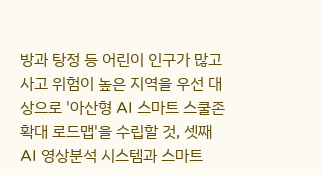방과 탕정 등 어린이 인구가 많고 사고 위험이 높은 지역을 우선 대상으로 '아산형 AI 스마트 스쿨존 확대 로드맵'을 수립할 것, 셋째 AI 영상분석 시스템과 스마트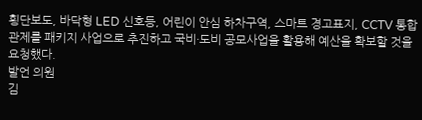횡단보도, 바닥형 LED 신호등, 어린이 안심 하차구역, 스마트 경고표지, CCTV 통합관제를 패키지 사업으로 추진하고 국비·도비 공모사업을 활용해 예산을 확보할 것을 요청했다.
발언 의원
김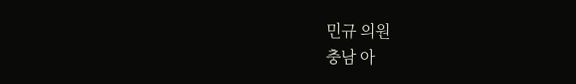민규 의원
충남 아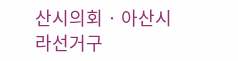산시의회 · 아산시라선거구